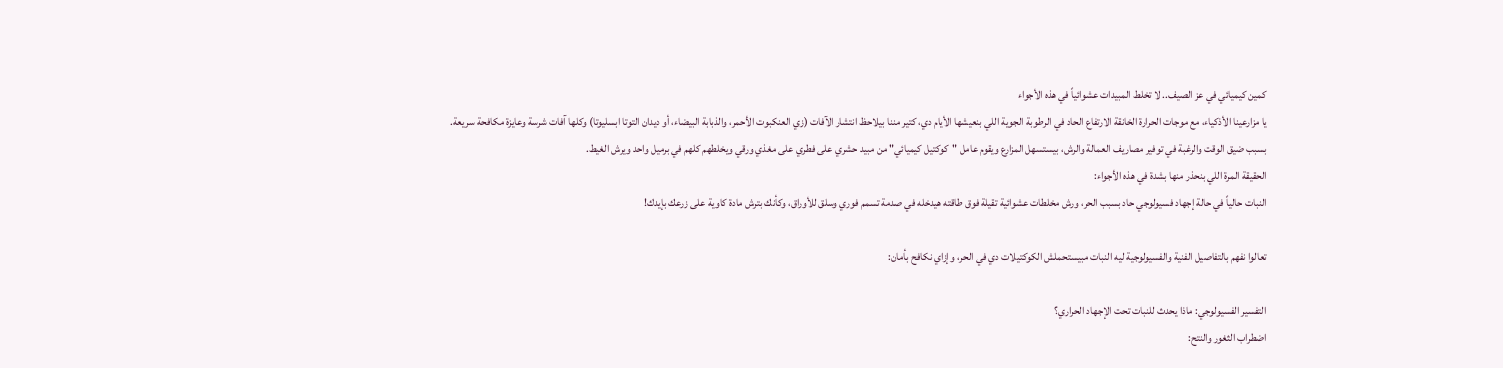كمين كيميائي في عز الصيف.. لا تخلط المبيدات عشوائياً في هذه الأجواء
يا مزارعينا الأذكياء، مع موجات الحرارة الخانقة الارتفاع الحاد في الرطوبة الجوية اللي بنعيشها الأيام دي، كتير مننا بيلاحظ انتشار الآفات (زي العنكبوت الأحمر، والذبابة البيضاء، أو ديدان التوتا ابسليوتا) وكلها آفات شرسة وعايزة مكافحة سريعة.
بسبب ضيق الوقت والرغبة في توفير مصاريف العمالة والرش، بيستسهل المزارع ويقوم عامل "كوكتيل كيميائي" من مبيد حشري على فطري على مغذي ورقي ويخلطهم كلهم في برميل واحد ويرش الغيط.
الحقيقة المرة اللي بنحذر منها بشدة في هذه الأجواء:
النبات حالياً في حالة إجهاد فسيولوجي حاد بسبب الحر، ورش مخلطات عشوائية تقيلة فوق طاقته هيدخله في صدمة تسمم فوري وسلق للأوراق، وكأنك بترش مادة كاوية على زرعك بإيدك!

تعالوا نفهم بالتفاصيل الفنية والفسيولوجية ليه النبات مبيستحملش الكوكتيلات دي في الحر، وإزاي نكافح بأمان:

التفسير الفسيولوجي: ماذا يحدث للنبات تحت الإجهاد الحراري؟
اضطراب الثغور والنتح: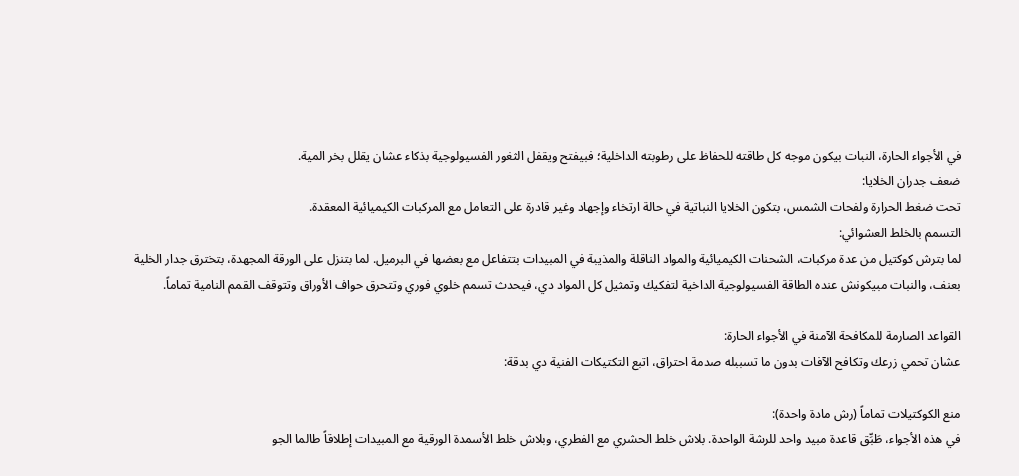في الأجواء الحارة، النبات بيكون موجه كل طاقته للحفاظ على رطوبته الداخلية؛ فبيفتح ويقفل الثغور الفسيولوجية بذكاء عشان يقلل بخر المية.
ضعف جدران الخلايا:
تحت ضغط الحرارة ولفحات الشمس، بتكون الخلايا النباتية في حالة ارتخاء وإجهاد وغير قادرة على التعامل مع المركبات الكيميائية المعقدة.
التسمم بالخلط العشوائي:
لما بترش كوكتيل من عدة مركبات، الشحنات الكيميائية والمواد الناقلة والمذيبة في المبيدات بتتفاعل مع بعضها في البرميل. لما بتنزل على الورقة المجهدة، بتخترق جدار الخلية بعنف، والنبات مبيكونش عنده الطاقة الفسيولوجية الداخية لتفكيك وتمثيل كل المواد دي، فيحدث تسمم خلوي فوري وتتحرق حواف الأوراق وتتوقف القمم النامية تماماً.

القواعد الصارمة للمكافحة الآمنة في الأجواء الحارة:
عشان تحمي زرعك وتكافح الآفات بدون ما تسببله صدمة احتراق، اتبع التكتيكات الفنية دي بدقة:

منع الكوكتيلات تماماً (رش مادة واحدة):
في هذه الأجواء، طَبِّق قاعدة مبيد واحد للرشة الواحدة. بلاش خلط الحشري مع الفطري، وبلاش خلط الأسمدة الورقية مع المبيدات إطلاقاً طالما الجو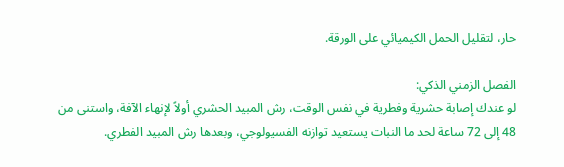حار، لتقليل الحمل الكيميائي على الورقة.

الفصل الزمني الذكي:
لو عندك إصابة حشرية وفطرية في نفس الوقت، رش المبيد الحشري أولاً لإنهاء الآفة، واستنى من 48 إلى 72 ساعة لحد ما النبات يستعيد توازنه الفسيولوجي، وبعدها رش المبيد الفطري.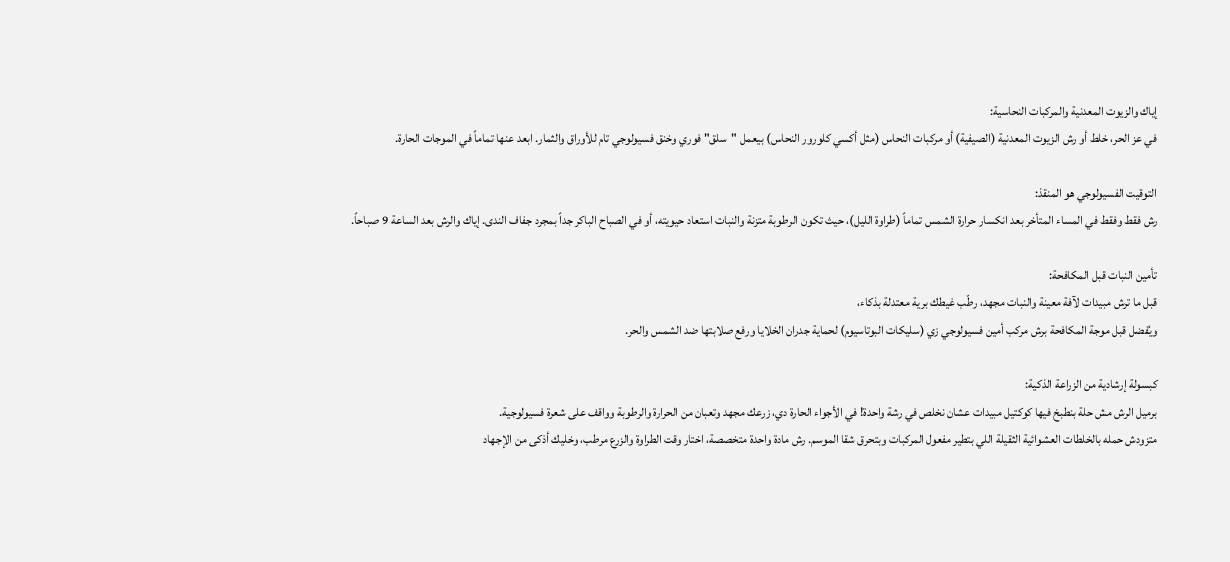إياك والزيوت المعدنية والمركبات النحاسية:
في عز الحر، خلط أو رش الزيوت المعدنية (الصيفية) أو مركبات النحاس (مثل أكسي كلورور النحاس) بيعمل "سلق" فوري وخنق فسيولوجي تام للأوراق والثمار. ابعد عنها تماماً في الموجات الحارة.

التوقيت الفسيولوجي هو المنقذ:
رش فقط وفقط في المساء المتأخر بعد انكسار حرارة الشمس تماماً (طراوة الليل)، حيث تكون الرطوبة متزنة والنبات استعاد حيويته، أو في الصباح الباكر جداً بمجرد جفاف الندى. إياك والرش بعد الساعة 9 صباحاً.

تأمين النبات قبل المكافحة:
قبل ما ترش مبيدات لآفة معينة والنبات مجهد، رطّب غيطك برية معتدلة بذكاء،
ويُفضل قبل موجة المكافحة برش مركب أمين فسيولوجي زي (سليكات البوتاسيوم) لحماية جدران الخلايا ورفع صلابتها ضد الشمس والحر.

كبسولة إرشادية من الزراعة الذكية:
برميل الرش مش حلة بنطبخ فيها كوكتيل مبيدات عشان نخلص في رشة واحدة! في الأجواء الحارة دي، زرعك مجهد وتعبان من الحرارة والرطوبة وواقف على شعرة فسيولوجية.
متزودش حمله بالخلطات العشوائية الثقيلة اللي بتطير مفعول المركبات وبتحرق شقا الموسم. رش مادة واحدة متخصصة، اختار وقت الطراوة والزرع مرطب، وخليك أذكى من الإجهاد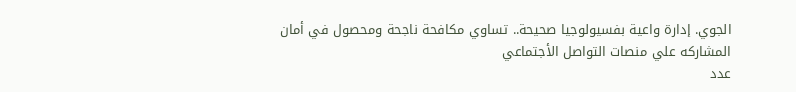الجوي. إدارة واعية بفسيولوجيا صحيحة.. تساوي مكافحة ناجحة ومحصول في أمان
المشاركه علي منصات التواصل الأجتماعي
عدد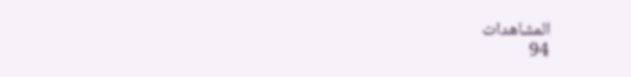المشاهدات
94